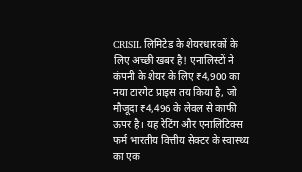CRISIL लिमिटेड के शेयरधारकों के लिए अच्छी खबर है! एनालिस्टों ने कंपनी के शेयर के लिए ₹4,900 का नया टारगेट प्राइस तय किया है, जो मौजूदा ₹4,496 के लेवल से काफी ऊपर है। यह रेटिंग और एनालिटिक्स फर्म भारतीय वित्तीय सेक्टर के स्वास्थ्य का एक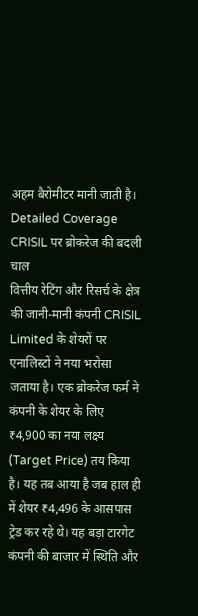अहम बैरोमीटर मानी जाती है।
Detailed Coverage
CRISIL पर ब्रोकरेज की बदली चाल
वित्तीय रेटिंग और रिसर्च के क्षेत्र की जानी-मानी कंपनी CRISIL Limited के शेयरों पर एनालिस्टों ने नया भरोसा जताया है। एक ब्रोकरेज फर्म ने कंपनी के शेयर के लिए ₹4,900 का नया लक्ष्य (Target Price) तय किया है। यह तब आया है जब हाल ही में शेयर ₹4,496 के आसपास ट्रेड कर रहे थे। यह बड़ा टारगेट कंपनी की बाजार में स्थिति और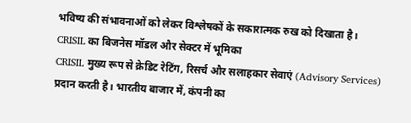भविष्य की संभावनाओं को लेकर विश्लेषकों के सकारात्मक रुख को दिखाता है।
CRISIL का बिजनेस मॉडल और सेक्टर में भूमिका
CRISIL मुख्य रूप से क्रेडिट रेटिंग, रिसर्च और सलाहकार सेवाएं (Advisory Services) प्रदान करती है। भारतीय बाजार में, कंपनी का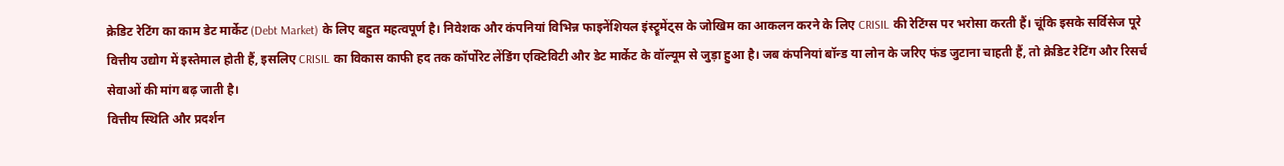क्रेडिट रेटिंग का काम डेट मार्केट (Debt Market) के लिए बहुत महत्वपूर्ण है। निवेशक और कंपनियां विभिन्न फाइनेंशियल इंस्ट्रूमेंट्स के जोखिम का आकलन करने के लिए CRISIL की रेटिंग्स पर भरोसा करती हैं। चूंकि इसके सर्विसेज पूरे वित्तीय उद्योग में इस्तेमाल होती हैं, इसलिए CRISIL का विकास काफी हद तक कॉर्पोरेट लेंडिंग एक्टिविटी और डेट मार्केट के वॉल्यूम से जुड़ा हुआ है। जब कंपनियां बॉन्ड या लोन के जरिए फंड जुटाना चाहती हैं, तो क्रेडिट रेटिंग और रिसर्च सेवाओं की मांग बढ़ जाती है।
वित्तीय स्थिति और प्रदर्शन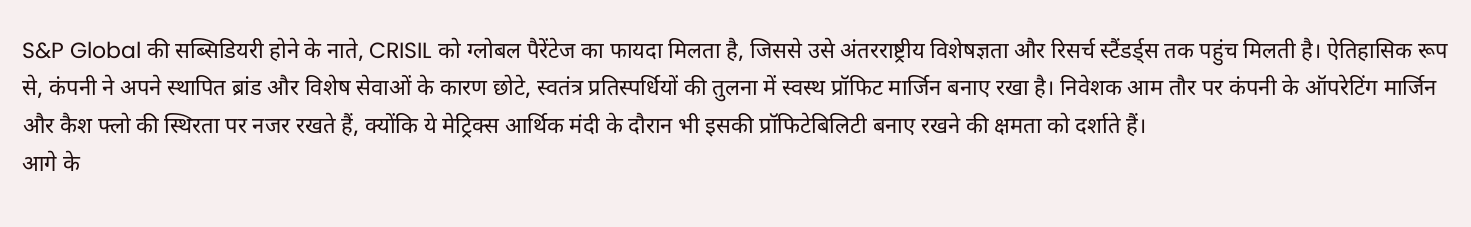S&P Global की सब्सिडियरी होने के नाते, CRISIL को ग्लोबल पैरेंटेज का फायदा मिलता है, जिससे उसे अंतरराष्ट्रीय विशेषज्ञता और रिसर्च स्टैंडर्ड्स तक पहुंच मिलती है। ऐतिहासिक रूप से, कंपनी ने अपने स्थापित ब्रांड और विशेष सेवाओं के कारण छोटे, स्वतंत्र प्रतिस्पर्धियों की तुलना में स्वस्थ प्रॉफिट मार्जिन बनाए रखा है। निवेशक आम तौर पर कंपनी के ऑपरेटिंग मार्जिन और कैश फ्लो की स्थिरता पर नजर रखते हैं, क्योंकि ये मेट्रिक्स आर्थिक मंदी के दौरान भी इसकी प्रॉफिटेबिलिटी बनाए रखने की क्षमता को दर्शाते हैं।
आगे के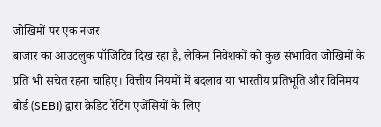जोखिमों पर एक नजर
बाजार का आउटलुक पॉजिटिव दिख रहा है, लेकिन निवेशकों को कुछ संभावित जोखिमों के प्रति भी सचेत रहना चाहिए। वित्तीय नियमों में बदलाव या भारतीय प्रतिभूति और विनिमय बोर्ड (SEBI) द्वारा क्रेडिट रेटिंग एजेंसियों के लिए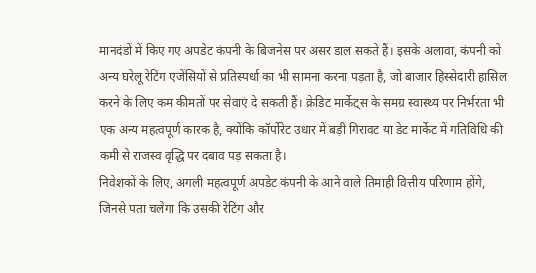मानदंडों में किए गए अपडेट कंपनी के बिजनेस पर असर डाल सकते हैं। इसके अलावा, कंपनी को अन्य घरेलू रेटिंग एजेंसियों से प्रतिस्पर्धा का भी सामना करना पड़ता है, जो बाजार हिस्सेदारी हासिल करने के लिए कम कीमतों पर सेवाएं दे सकती हैं। क्रेडिट मार्केट्स के समग्र स्वास्थ्य पर निर्भरता भी एक अन्य महत्वपूर्ण कारक है, क्योंकि कॉर्पोरेट उधार में बड़ी गिरावट या डेट मार्केट में गतिविधि की कमी से राजस्व वृद्धि पर दबाव पड़ सकता है।
निवेशकों के लिए, अगली महत्वपूर्ण अपडेट कंपनी के आने वाले तिमाही वित्तीय परिणाम होंगे, जिनसे पता चलेगा कि उसकी रेटिंग और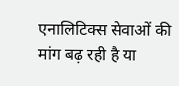एनालिटिक्स सेवाओं की मांग बढ़ रही है या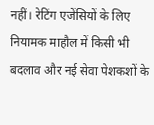नहीं। रेटिंग एजेंसियों के लिए नियामक माहौल में किसी भी बदलाव और नई सेवा पेशकशों के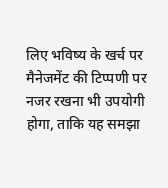लिए भविष्य के खर्च पर मैनेजमेंट की टिप्पणी पर नजर रखना भी उपयोगी होगा, ताकि यह समझा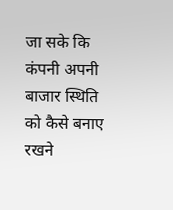जा सके कि कंपनी अपनी बाजार स्थिति को कैसे बनाए रखने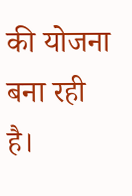की योजना बना रही है।